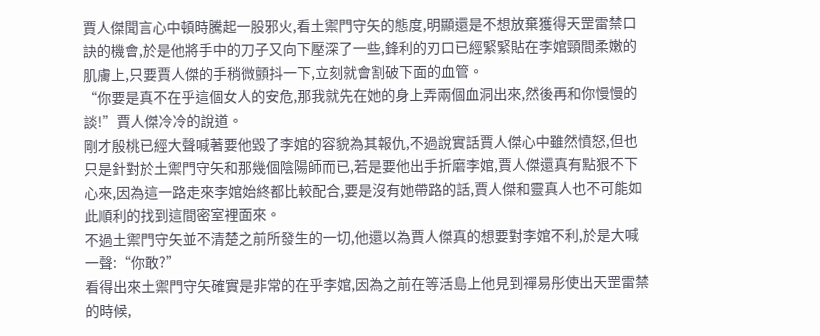賈人傑聞言心中頓時騰起一股邪火,看土禦門守矢的態度,明顯還是不想放棄獲得天罡雷禁口訣的機會,於是他將手中的刀子又向下壓深了一些,鋒利的刃口已經緊緊貼在李婠頸間柔嫩的肌膚上,只要賈人傑的手稍微顫抖一下,立刻就會割破下面的血管。
“你要是真不在乎這個女人的安危,那我就先在她的身上弄兩個血洞出來,然後再和你慢慢的談!”賈人傑冷冷的說道。
剛才殷桃已經大聲喊著要他毀了李婠的容貌為其報仇,不過說實話賈人傑心中雖然憤怒,但也只是針對於土禦門守矢和那幾個陰陽師而已,若是要他出手折磨李婠,賈人傑還真有點狠不下心來,因為這一路走來李婠始終都比較配合,要是沒有她帶路的話,賈人傑和靈真人也不可能如此順利的找到這間密室裡面來。
不過土禦門守矢並不清楚之前所發生的一切,他還以為賈人傑真的想要對李婠不利,於是大喊一聲:“你敢?”
看得出來土禦門守矢確實是非常的在乎李婠,因為之前在等活島上他見到禪易彤使出天罡雷禁的時候,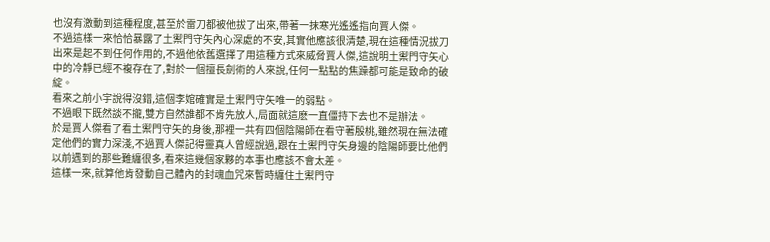也沒有激動到這種程度,甚至於雷刀都被他拔了出來,帶著一抹寒光遙遙指向賈人傑。
不過這樣一來恰恰暴露了土禦門守矢內心深處的不安,其實他應該很清楚,現在這種情況拔刀出來是起不到任何作用的,不過他依舊選擇了用這種方式來威脅賈人傑,這說明土禦門守矢心中的冷靜已經不複存在了,對於一個擅長劍術的人來說,任何一點點的焦躁都可能是致命的破綻。
看來之前小宇說得沒錯,這個李婠確實是土禦門守矢唯一的弱點。
不過眼下既然談不攏,雙方自然誰都不肯先放人,局面就這麽一直僵持下去也不是辦法。
於是賈人傑看了看土禦門守矢的身後,那裡一共有四個陰陽師在看守著殷桃,雖然現在無法確定他們的實力深淺,不過賈人傑記得靈真人曾經說過,跟在土禦門守矢身邊的陰陽師要比他們以前遇到的那些難纏很多,看來這幾個家夥的本事也應該不會太差。
這樣一來,就算他肯發動自己體內的封魂血咒來暫時纏住土禦門守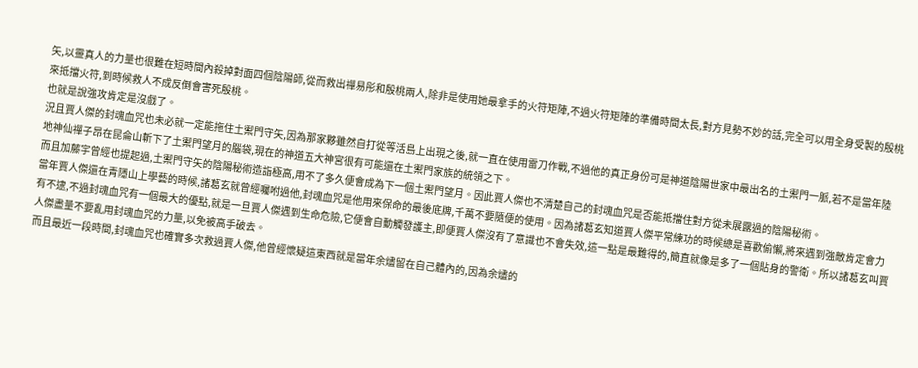矢,以靈真人的力量也很難在短時間內殺掉對面四個陰陽師,從而救出禪易彤和殷桃兩人,除非是使用她最拿手的火符矩陣,不過火符矩陣的準備時間太長,對方見勢不妙的話,完全可以用全身受製的殷桃來抵擋火符,到時候救人不成反倒會害死殷桃。
也就是說強攻肯定是沒戲了。
況且賈人傑的封魂血咒也未必就一定能拖住土禦門守矢,因為那家夥雖然自打從等活島上出現之後,就一直在使用雷刀作戰,不過他的真正身份可是神道陰陽世家中最出名的土禦門一脈,若不是當年陸地神仙禪子昂在昆侖山斬下了土禦門望月的腦袋,現在的神道五大神宮很有可能還在土禦門家族的統領之下。
而且加藤宇曾經也提起過,土禦門守矢的陰陽秘術造詣極高,用不了多久便會成為下一個土禦門望月。因此賈人傑也不清楚自己的封魂血咒是否能抵擋住對方從未展露過的陰陽秘術。
當年賈人傑還在青隱山上學藝的時候,諸葛玄就曾經囑咐過他,封魂血咒是他用來保命的最後底牌,千萬不要隨便的使用。因為諸葛玄知道賈人傑平常練功的時候總是喜歡偷懶,將來遇到強敵肯定會力有不逮,不過封魂血咒有一個最大的優點,就是一旦賈人傑遇到生命危險,它便會自動觸發護主,即便賈人傑沒有了意識也不會失效,這一點是最難得的,簡直就像是多了一個貼身的警衛。所以諸葛玄叫賈人傑盡量不要亂用封魂血咒的力量,以免被高手破去。
而且最近一段時間,封魂血咒也確實多次救過賈人傑,他曾經懷疑這東西就是當年余燼留在自己體內的,因為余燼的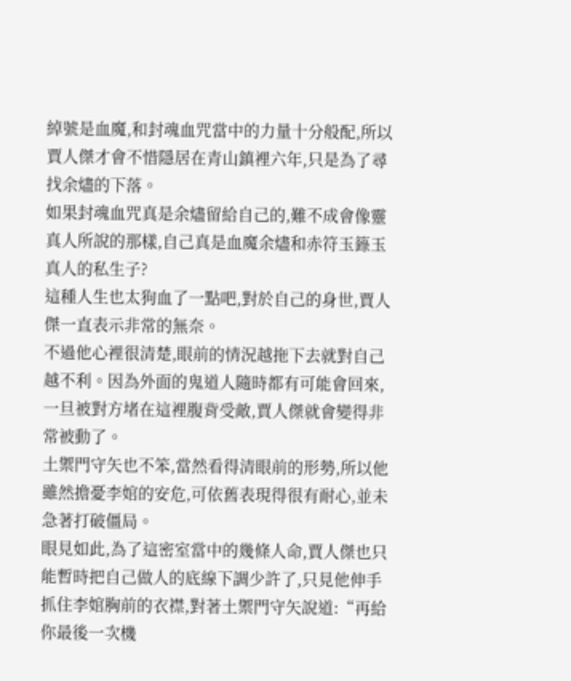綽號是血魔,和封魂血咒當中的力量十分般配,所以賈人傑才會不惜隱居在青山鎮裡六年,只是為了尋找余燼的下落。
如果封魂血咒真是余燼留給自己的,難不成會像靈真人所說的那樣,自己真是血魔余燼和赤符玉籙玉真人的私生子?
這種人生也太狗血了一點吧,對於自己的身世,賈人傑一直表示非常的無奈。
不過他心裡很清楚,眼前的情況越拖下去就對自己越不利。因為外面的鬼道人隨時都有可能會回來,一旦被對方堵在這裡腹背受敵,賈人傑就會變得非常被動了。
土禦門守矢也不笨,當然看得清眼前的形勢,所以他雖然擔憂李婠的安危,可依舊表現得很有耐心,並未急著打破僵局。
眼見如此,為了這密室當中的幾條人命,賈人傑也只能暫時把自己做人的底線下調少許了,只見他伸手抓住李婠胸前的衣襟,對著土禦門守矢說道:“再給你最後一次機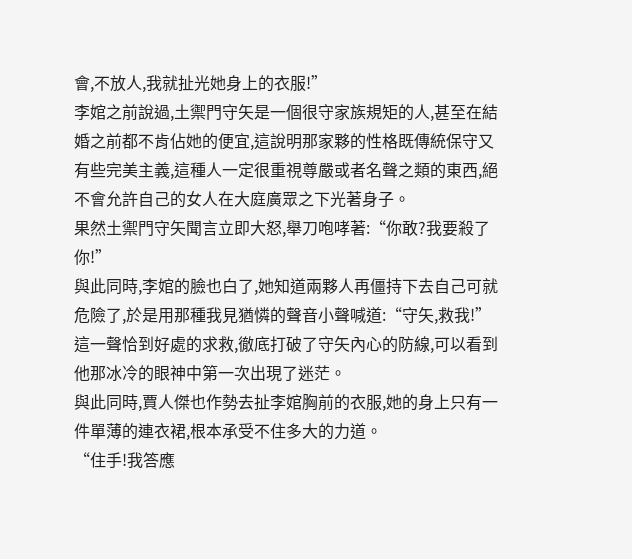會,不放人,我就扯光她身上的衣服!”
李婠之前說過,土禦門守矢是一個很守家族規矩的人,甚至在結婚之前都不肯佔她的便宜,這說明那家夥的性格既傳統保守又有些完美主義,這種人一定很重視尊嚴或者名聲之類的東西,絕不會允許自己的女人在大庭廣眾之下光著身子。
果然土禦門守矢聞言立即大怒,舉刀咆哮著:“你敢?我要殺了你!”
與此同時,李婠的臉也白了,她知道兩夥人再僵持下去自己可就危險了,於是用那種我見猶憐的聲音小聲喊道:“守矢,救我!”
這一聲恰到好處的求救,徹底打破了守矢內心的防線,可以看到他那冰冷的眼神中第一次出現了迷茫。
與此同時,賈人傑也作勢去扯李婠胸前的衣服,她的身上只有一件單薄的連衣裙,根本承受不住多大的力道。
“住手!我答應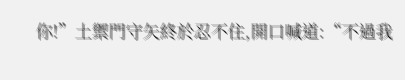你!”土禦門守矢終於忍不住,開口喊道:“不過我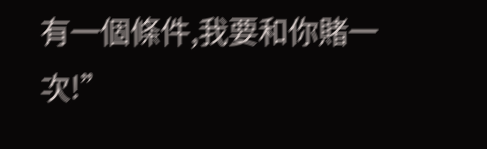有一個條件,我要和你賭一次!”